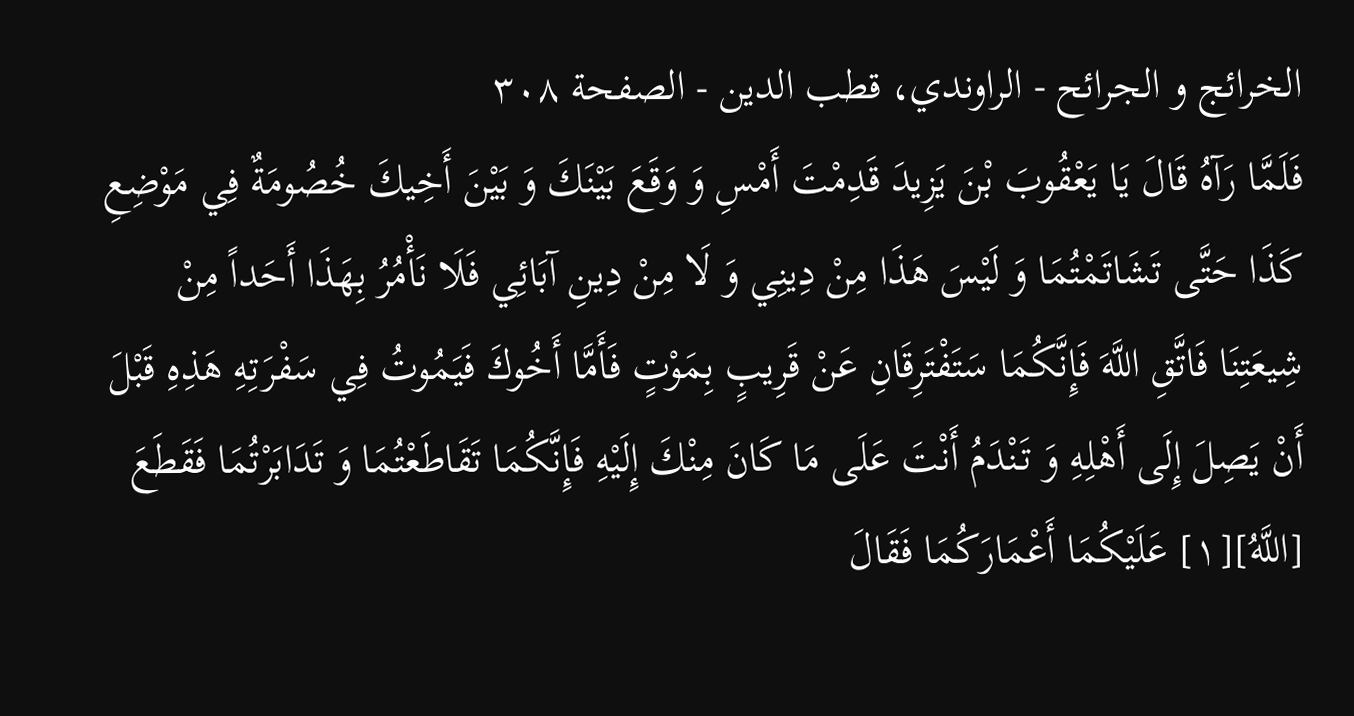الخرائج و الجرائح - الراوندي، قطب الدين - الصفحة ٣٠٨
فَلَمَّا رَآهُ قَالَ يَا يَعْقُوبَ بْنَ يَزِيدَ قَدِمْتَ أَمْسِ وَ وَقَعَ بَيْنَكَ وَ بَيْنَ أَخِيكَ خُصُومَةٌ فِي مَوْضِعِ كَذَا حَتَّى تَشَاتَمْتُمَا وَ لَيْسَ هَذَا مِنْ دِينِي وَ لَا مِنْ دِينِ آبَائِي فَلَا نَأْمُرُ بِهَذَا أَحَداً مِنْ شِيعَتِنَا فَاتَّقِ اللَّهَ فَإِنَّكُمَا سَتَفْتَرِقَانِ عَنْ قَرِيبٍ بِمَوْتٍ فَأَمَّا أَخُوكَ فَيَمُوتُ فِي سَفْرَتِهِ هَذِهِ قَبْلَ أَنْ يَصِلَ إِلَى أَهْلِهِ وَ تَنْدَمُ أَنْتَ عَلَى مَا كَانَ مِنْكَ إِلَيْهِ فَإِنَّكُمَا تَقَاطَعْتُمَا وَ تَدَابَرْتُمَا فَقَطَعَ [اللَّهُ][١] عَلَيْكُمَا أَعْمَارَكُمَا فَقَالَ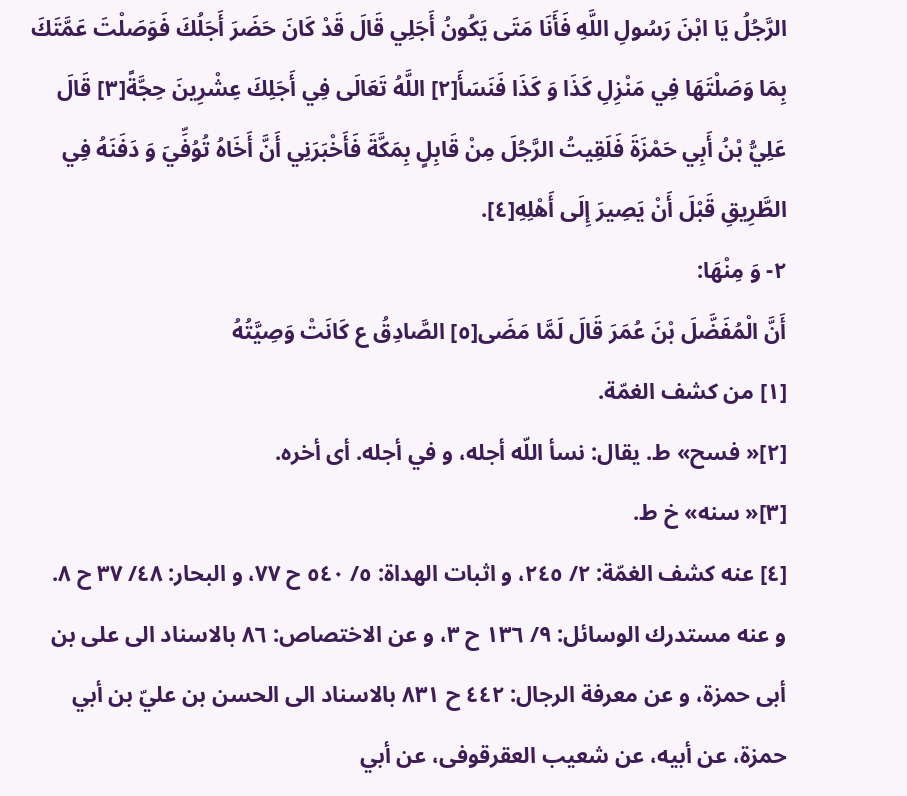الرَّجُلُ يَا ابْنَ رَسُولِ اللَّهِ فَأَنَا مَتَى يَكُونُ أَجَلِي قَالَ قَدْ كَانَ حَضَرَ أَجَلُكَ فَوَصَلْتَ عَمَّتَكَ بِمَا وَصَلْتَهَا فِي مَنْزِلِ كَذَا وَ كَذَا فَنَسَأَ[٢] اللَّهُ تَعَالَى فِي أَجَلِكَ عِشْرِينَ حِجَّةً[٣] قَالَ عَلِيُّ بْنُ أَبِي حَمْزَةَ فَلَقِيتُ الرَّجُلَ مِنْ قَابِلٍ بِمَكَّةَ فَأَخْبَرَنِي أَنَّ أَخَاهُ تُوُفِّيَ وَ دَفَنَهُ فِي الطَّرِيقِ قَبْلَ أَنْ يَصِيرَ إِلَى أَهْلِهِ[٤].
٢- وَ مِنْهَا:
أَنَّ الْمُفَضَّلَ بْنَ عُمَرَ قَالَ لَمَّا مَضَى[٥] الصَّادِقُ ع كَانَتْ وَصِيَّتُهُ
[١] من كشف الغمّة.
[٢]« فسح» ط. يقال: نسأ اللّه أجله، و في أجله. أى أخره.
[٣]« سنه» خ ط.
[٤] عنه كشف الغمّة: ٢/ ٢٤٥، و اثبات الهداة: ٥/ ٥٤٠ ح ٧٧، و البحار: ٤٨/ ٣٧ ح ٨.
و عنه مستدرك الوسائل: ٩/ ١٣٦ ح ٣، و عن الاختصاص: ٨٦ بالاسناد الى على بن أبى حمزة، و عن معرفة الرجال: ٤٤٢ ح ٨٣١ بالاسناد الى الحسن بن عليّ بن أبي حمزة، عن أبيه، عن شعيب العقرقوفى، عن أبي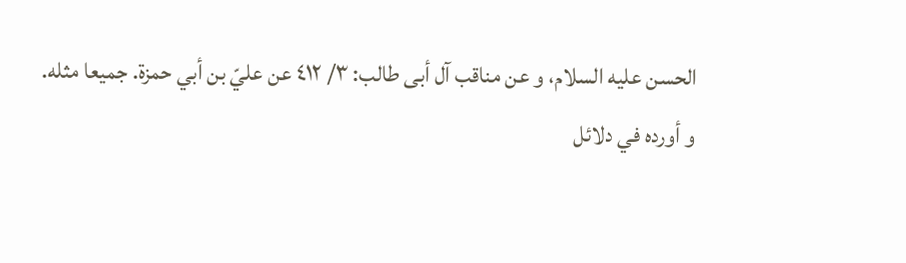الحسن عليه السلام، و عن مناقب آل أبى طالب: ٣/ ٤١٢ عن عليّ بن أبي حمزة. جميعا مثله.
و أورده في دلائل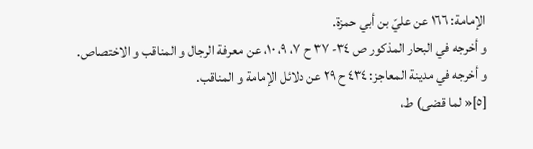الإمامة: ١٦٦ عن عليّ بن أبي حمزة.
و أخرجه في البحار المذكور ص ٣٤- ٣٧ ح ٧، ٩، ١٠، عن معرفة الرجال و المناقب و الاختصاص.
و أخرجه في مدينة المعاجز: ٤٣٤ ح ٢٩ عن دلائل الإمامة و المناقب.
[٥]« لما قضى) ط،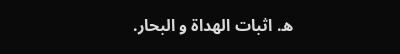ه. اثبات الهداة و البحار.